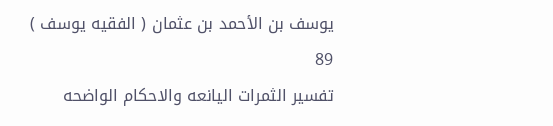يوسف بن الأحمد بن عثمان ( الفقيه يوسف )
89
تفسير الثمرات اليانعه والاحكام الواضحه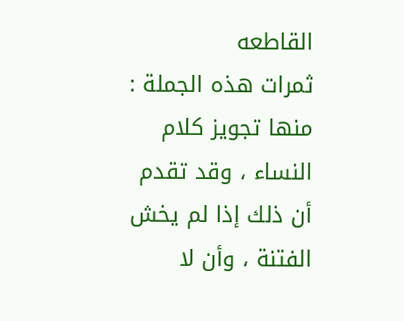القاطعه
ثمرات هذه الجملة : منها تجويز كلام النساء ، وقد تقدم أن ذلك إذا لم يخش الفتنة ، وأن لا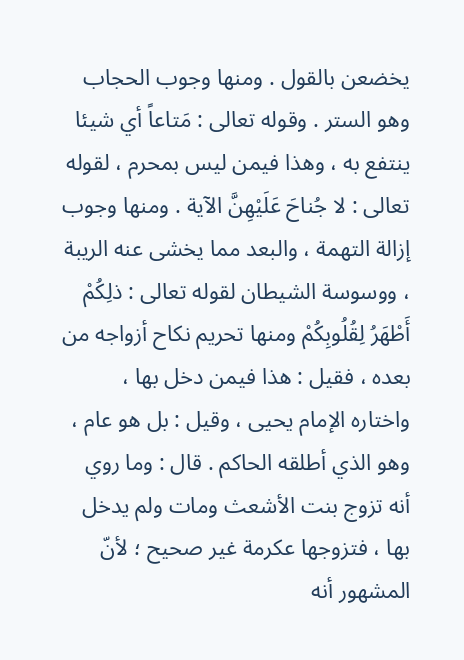يخضعن بالقول . ومنها وجوب الحجاب وهو الستر . وقوله تعالى : مَتاعاً أي شيئا ينتفع به ، وهذا فيمن ليس بمحرم ، لقوله تعالى : لا جُناحَ عَلَيْهِنَّ الآية . ومنها وجوب إزالة التهمة ، والبعد مما يخشى عنه الريبة ، ووسوسة الشيطان لقوله تعالى : ذلِكُمْ أَطْهَرُ لِقُلُوبِكُمْ ومنها تحريم نكاح أزواجه من بعده ، فقيل : هذا فيمن دخل بها ، واختاره الإمام يحيى ، وقيل : بل هو عام ، وهو الذي أطلقه الحاكم . قال : وما روي أنه تزوج بنت الأشعث ومات ولم يدخل بها ، فتزوجها عكرمة غير صحيح ؛ لأنّ المشهور أنه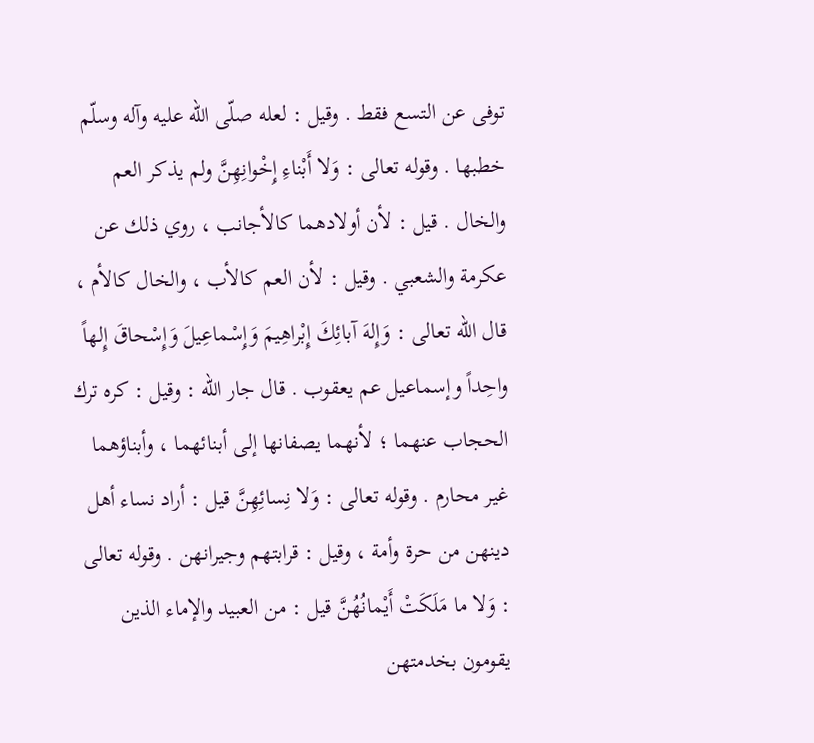توفى عن التسع فقط . وقيل : لعله صلّى اللّه عليه وآله وسلّم خطبها . وقوله تعالى : وَلا أَبْناءِ إِخْوانِهِنَّ ولم يذكر العم والخال . قيل : لأن أولادهما كالأجانب ، روي ذلك عن عكرمة والشعبي . وقيل : لأن العم كالأب ، والخال كالأم ، قال اللّه تعالى : وَإِلهَ آبائِكَ إِبْراهِيمَ وَإِسْماعِيلَ وَإِسْحاقَ إِلهاً واحِداً وإسماعيل عم يعقوب . قال جار اللّه : وقيل : كره ترك الحجاب عنهما ؛ لأنهما يصفانها إلى أبنائهما ، وأبناؤهما غير محارم . وقوله تعالى : وَلا نِسائِهِنَّ قيل : أراد نساء أهل دينهن من حرة وأمة ، وقيل : قرابتهم وجيرانهن . وقوله تعالى : وَلا ما مَلَكَتْ أَيْمانُهُنَّ قيل : من العبيد والإماء الذين يقومون بخدمتهن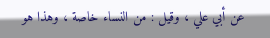عن أبي علي ، وقيل : من النساء خاصة ، وهذا هو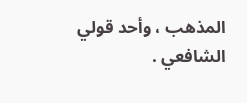المذهب ، وأحد قولي الشافعي .